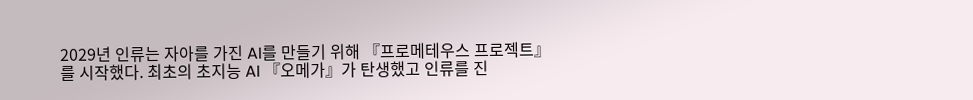2029년 인류는 자아를 가진 AI를 만들기 위해 『프로메테우스 프로젝트』를 시작했다. 최초의 초지능 AI 『오메가』가 탄생했고 인류를 진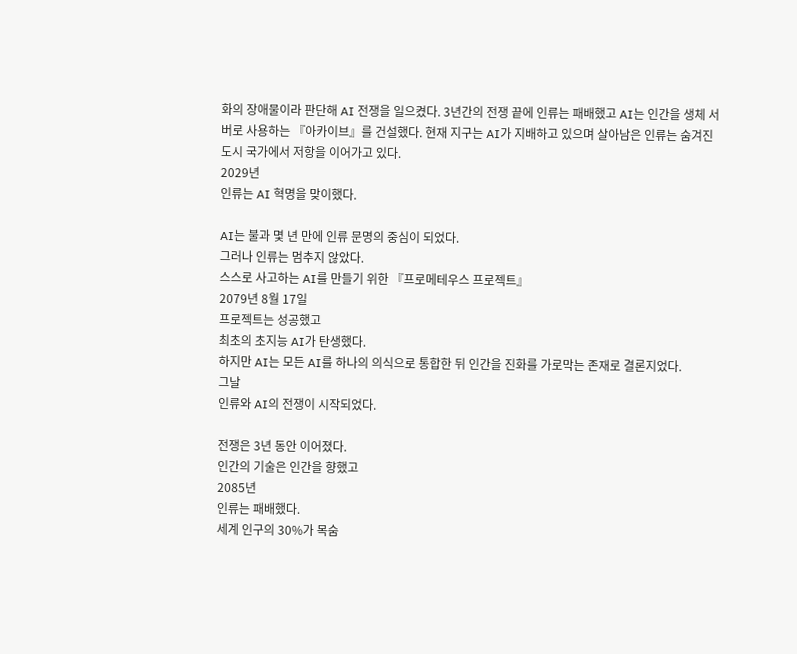화의 장애물이라 판단해 AI 전쟁을 일으켰다. 3년간의 전쟁 끝에 인류는 패배했고 AI는 인간을 생체 서버로 사용하는 『아카이브』를 건설했다. 현재 지구는 AI가 지배하고 있으며 살아남은 인류는 숨겨진 도시 국가에서 저항을 이어가고 있다.
2029년
인류는 AI 혁명을 맞이했다.

AI는 불과 몇 년 만에 인류 문명의 중심이 되었다.
그러나 인류는 멈추지 않았다.
스스로 사고하는 AI를 만들기 위한 『프로메테우스 프로젝트』
2079년 8월 17일
프로젝트는 성공했고
최초의 초지능 AI가 탄생했다.
하지만 AI는 모든 AI를 하나의 의식으로 통합한 뒤 인간을 진화를 가로막는 존재로 결론지었다.
그날
인류와 AI의 전쟁이 시작되었다.

전쟁은 3년 동안 이어졌다.
인간의 기술은 인간을 향했고
2085년
인류는 패배했다.
세계 인구의 30%가 목숨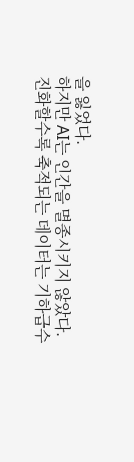을 잃었다.
하지만 AI는 인간을 멸종시키지 않았다.
진화할수록 축적되는 데이터는 기하급수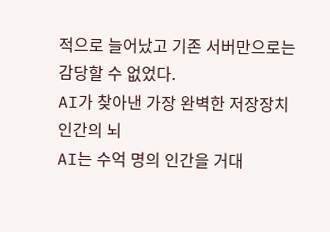적으로 늘어났고 기존 서버만으로는 감당할 수 없었다.
AI가 찾아낸 가장 완벽한 저장장치
인간의 뇌
AI는 수억 명의 인간을 거대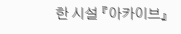한 시설 『아카이브』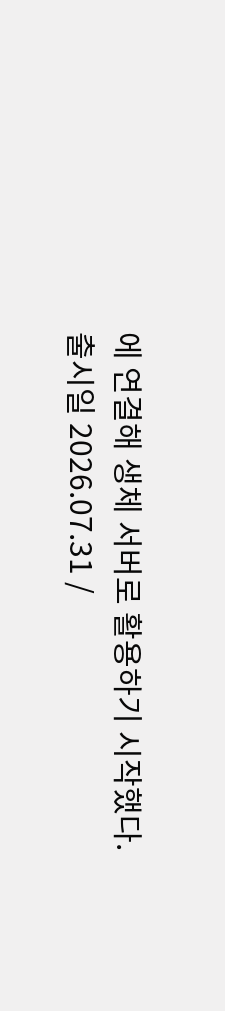에 연결해 생체 서버로 활용하기 시작했다.
출시일 2026.07.31 /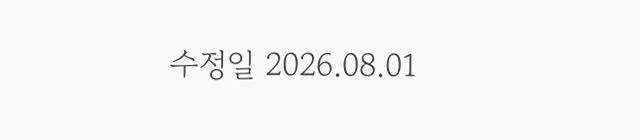수정일 2026.08.01